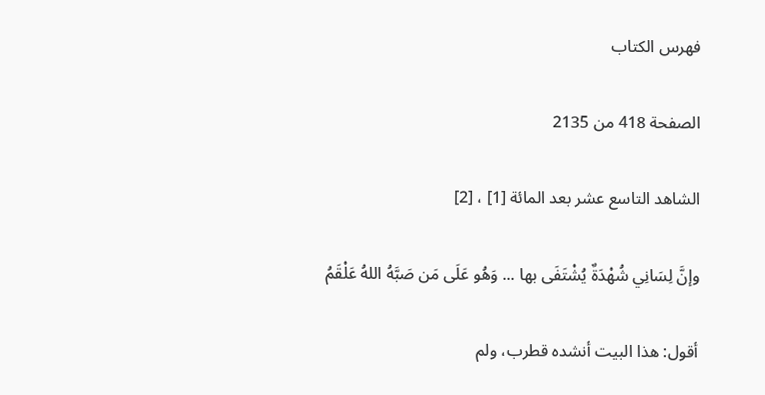فهرس الكتاب

الصفحة 418 من 2135

الشاهد التاسع عشر بعد المائة [1] ، [2]

وإنَّ لِسَانِي شُهْدَةٌ يُشْتَفَى بها ... وَهُو عَلَى مَن صَبَّهُ اللهُ عَلْقَمُ

أقول: هذا البيت أنشده قطرب، ولم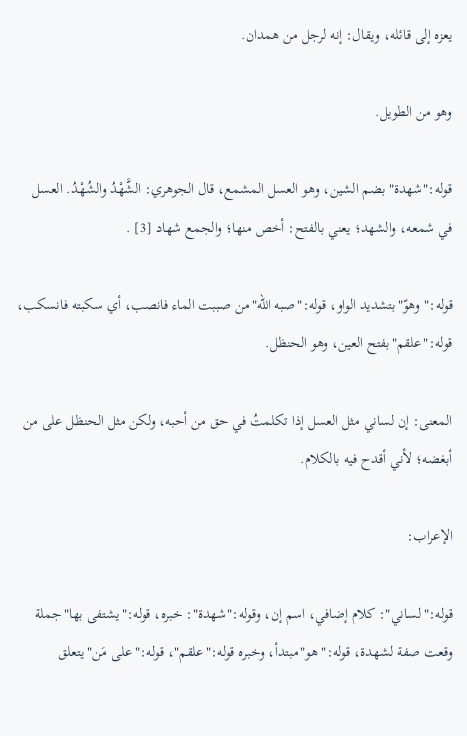يعزه إلى قائله، ويقال: إنه لرجل من همدان.

وهو من الطويل.

قوله:"شهدة"بضم الشين، وهو العسل المشمع، قال الجوهري: الشَّهْدُ والشُهْدُ. العسل في شمعه، والشهد؛ يعني بالفتح: أخص منها؛ والجمع شهاد [3] .

قوله:"وهوّ"بتشديد الواو، قوله:"صبه الله"من صببت الماء فانصب، أي سكبته فانسكب، قوله:"علقم"بفتح العين، وهو الحنظل.

المعنى: إن لساني مثل العسل إذا تكلمتُ في حق من أحبه، ولكن مثل الحنظل على من أبغضه؛ لأني أقدح فيه بالكلام.

الإعراب:

قوله:"لساني": كلام إضافي، اسم إن، وقوله:"شهدة": خبره، قوله:"يشتفى بها"جملة وقعت صفة لشهدة، قوله:"هو"مبتدأ، وخبره قوله:"علقم"، قوله:"على مَن"يتعلق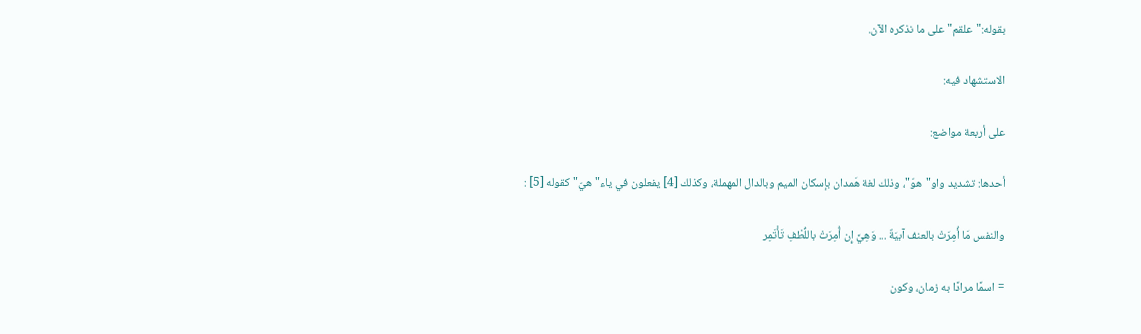بقوله:"علقم"على ما نذكره الآن.

الاستشهاد فيه:

على أربعة مواضع:

أحدها: تشديد واو"هوّ"، وذلك لغة هَمدان بإسكان الميم وبالدال المهملة، وكذلك [4] يفعلون في ياء"هيّ"كقوله [5] :

والنفس مَا أُمِرَتْ بالعنف آبيَةٌ ... وَهِيَّ إِن أُمِرَتْ باللُّطْفِ تَأْتَمِر

= اسمًا مرادًا به زمان، وكون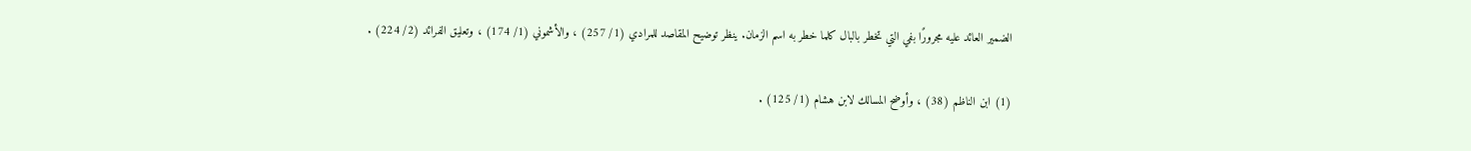الضمير العائد عليه مجرورًا بفي التي تخطر بالبال كلما خطر به اسم الزمان. ينظر توضيح المقاصد للمرادي (1/ 257) ، والأشموني (1/ 174) ، وتعليق الفرائد (2/ 224) .

(1) ابن الناظم (38) ، وأوضح المسالك لابن هشام (1/ 125) .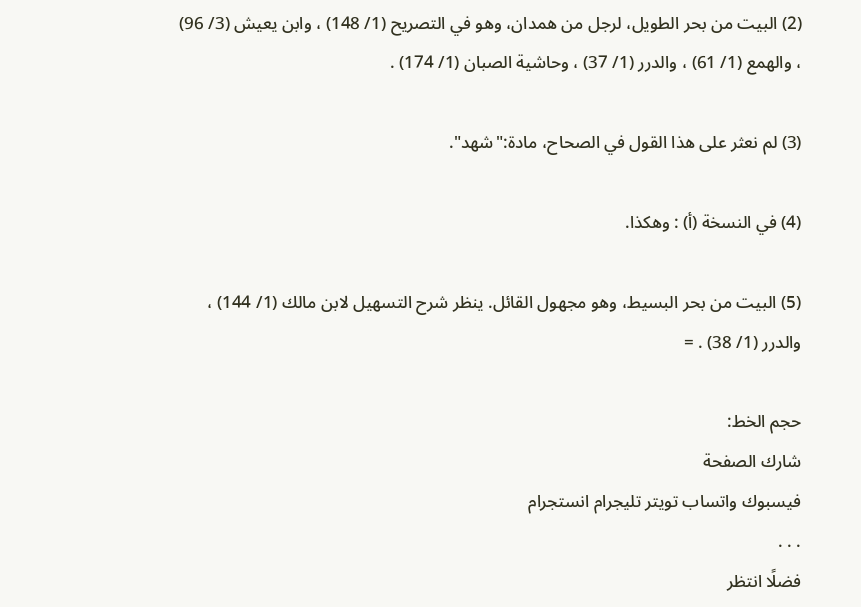(2) البيت من بحر الطويل، لرجل من همدان، وهو في التصريح (1/ 148) ، وابن يعيش (3/ 96) ، والهمع (1/ 61) ، والدرر (1/ 37) ، وحاشية الصبان (1/ 174) .

(3) لم نعثر على هذا القول في الصحاح، مادة:"شهد".

(4) في النسخة (أ) : وهكذا.

(5) البيت من بحر البسيط، وهو مجهول القائل. ينظر شرح التسهيل لابن مالك (1/ 144) ، والدرر (1/ 38) . =

حجم الخط:
شارك الصفحة
فيسبوك واتساب تويتر تليجرام انستجرام
. . .
فضلًا انتظر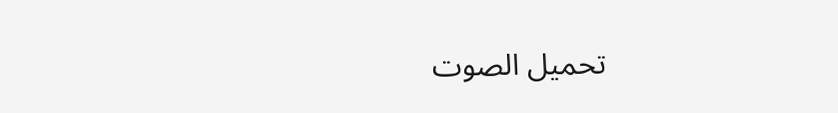تحميل الصوت